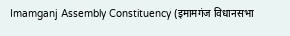Imamganj Assembly Constituency (इमामगंज विधानसभा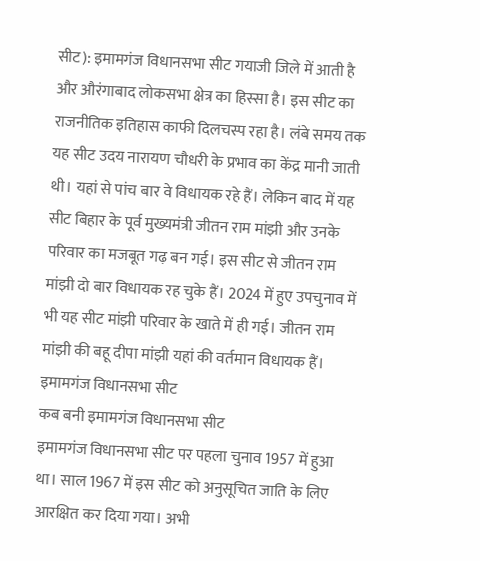सीट): इमामगंज विधानसभा सीट गयाजी जिले में आती है और औरंगाबाद लोकसभा क्षेत्र का हिस्सा है। इस सीट का राजनीतिक इतिहास काफी दिलचस्प रहा है। लंबे समय तक यह सीट उदय नारायण चौधरी के प्रभाव का केंद्र मानी जाती थी। यहां से पांच बार वे विधायक रहे हैं। लेकिन बाद में यह सीट बिहार के पूर्व मुख्यमंत्री जीतन राम मांझी और उनके परिवार का मजबूत गढ़ बन गई। इस सीट से जीतन राम मांझी दो बार विधायक रह चुके हैं। 2024 में हुए उपचुनाव में भी यह सीट मांझी परिवार के खाते में ही गई। जीतन राम मांझी की बहू दीपा मांझी यहां की वर्तमान विधायक हैं।
इमामगंज विधानसभा सीट
कब बनी इमामगंज विधानसभा सीट
इमामगंज विधानसभा सीट पर पहला चुनाव 1957 में हुआ था। साल 1967 में इस सीट को अनुसूचित जाति के लिए आरक्षित कर दिया गया। अभी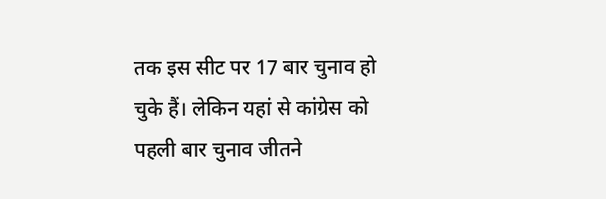तक इस सीट पर 17 बार चुनाव हो चुके हैं। लेकिन यहां से कांग्रेस को पहली बार चुनाव जीतने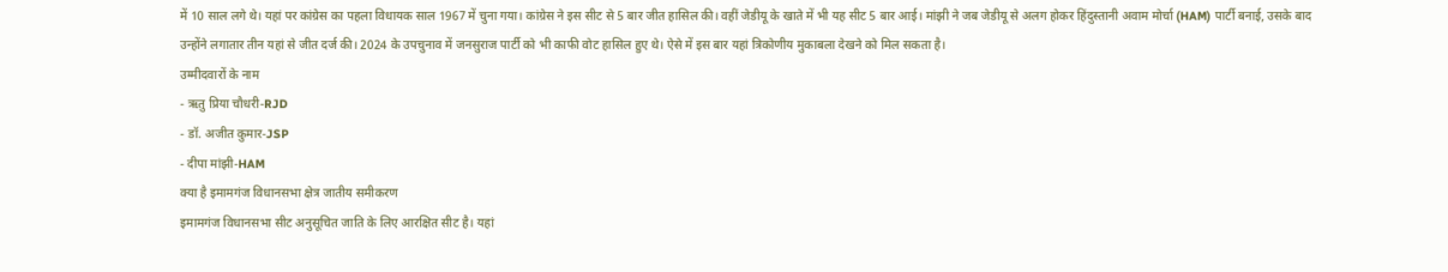में 10 साल लगे थे। यहां पर कांग्रेस का पहला विधायक साल 1967 में चुना गया। कांग्रेस ने इस सीट से 5 बार जीत हासिल की। वहीं जेडीयू के खाते में भी यह सीट 5 बार आई। मांझी ने जब जेडीयू से अलग होकर हिंदुस्तानी अवाम मोर्चा (HAM) पार्टी बनाई, उसके बाद उन्होंने लगातार तीन यहां से जीत दर्ज की। 2024 के उपचुनाव में जनसुराज पार्टी को भी काफी वोट हासिल हुए थे। ऐसे में इस बार यहां त्रिकोणीय मुकाबला देखने को मिल सकता है।
उम्मीदवारों के नाम
- ऋतु प्रिया चौधरी-RJD
- डॉ. अजीत कुमार-JSP
- दीपा मांझी-HAM
क्या है इमामगंज विधानसभा क्षेत्र जातीय समीकरण
इमामगंज विधानसभा सीट अनुसूचित जाति के लिए आरक्षित सीट है। यहां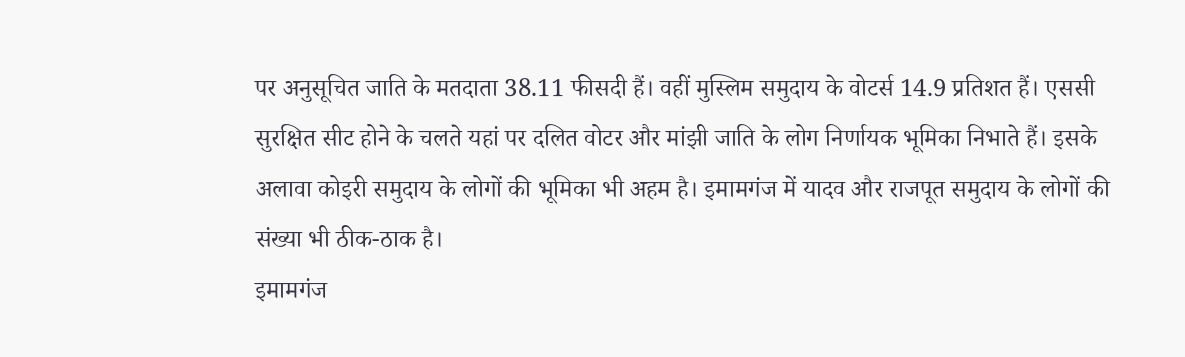पर अनुसूचित जाति के मतदाता 38.11 फीसदी हैं। वहीं मुस्लिम समुदाय के वोटर्स 14.9 प्रतिशत हैं। एससी सुरक्षित सीट होने के चलते यहां पर दलित वोटर और मांझी जाति के लोग निर्णायक भूमिका निभाते हैं। इसके अलावा कोइरी समुदाय के लोगों की भूमिका भी अहम है। इमामगंज में यादव और राजपूत समुदाय के लोगों की संख्या भी ठीक-ठाक है।
इमामगंज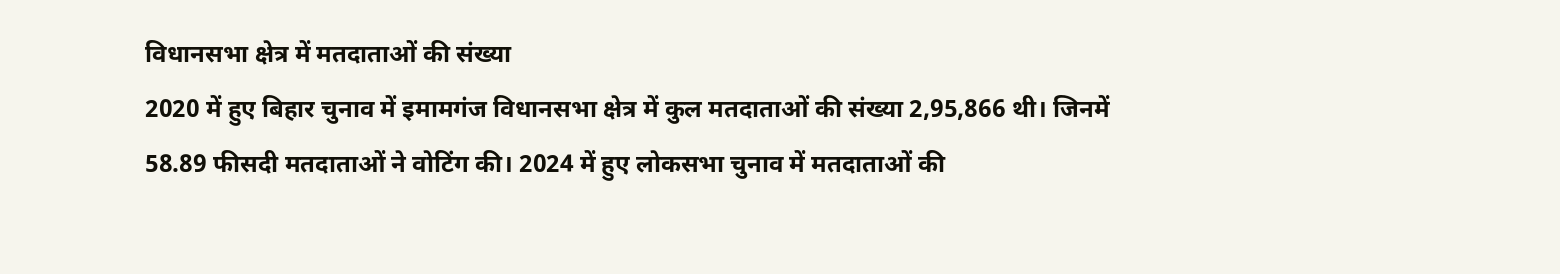विधानसभा क्षेत्र में मतदाताओं की संख्या
2020 में हुए बिहार चुनाव में इमामगंज विधानसभा क्षेत्र में कुल मतदाताओं की संख्या 2,95,866 थी। जिनमें 58.89 फीसदी मतदाताओं ने वोटिंग की। 2024 में हुए लोकसभा चुनाव में मतदाताओं की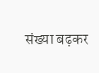संख्या बढ़कर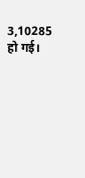3,10285 हो गई।